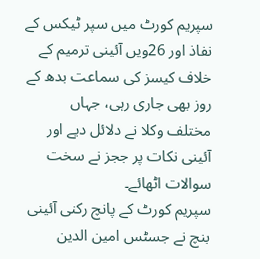سپریم کورٹ میں سپر ٹیکس کے نفاذ اور 26ویں آئینی ترمیم کے خلاف کیسز کی سماعت بدھ کے روز بھی جاری رہی، جہاں مختلف وکلا نے دلائل دیے اور آئینی نکات پر ججز نے سخت سوالات اٹھائے۔
سپریم کورٹ کے پانچ رکنی آئینی بنچ نے جسٹس امین الدین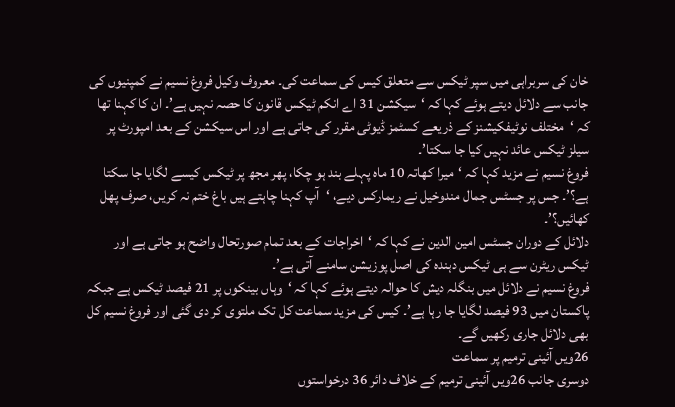خان کی سربراہی میں سپر ٹیکس سے متعلق کیس کی سماعت کی۔ معروف وکیل فروغ نسیم نے کمپنیوں کی جانب سے دلائل دیتے ہوئے کہا کہ ‘سیکشن 31 اے انکم ٹیکس قانون کا حصہ نہیں ہے’۔ ان کا کہنا تھا کہ ‘مختلف نوٹیفکیشنز کے ذریعے کسٹمز ڈیوٹی مقرر کی جاتی ہے اور اس سیکشن کے بعد امپورٹ پر سیلز ٹیکس عائد نہیں کیا جا سکتا’۔
فروغ نسیم نے مزید کہا کہ ‘میرا کھاتہ 10 ماہ پہلے بند ہو چکا، پھر مجھ پر ٹیکس کیسے لگایا جا سکتا ہے؟’۔ جس پر جسٹس جمال مندوخیل نے ریمارکس دیے، ‘آپ کہنا چاہتے ہیں باغ ختم نہ کریں، صرف پھل کھائیں؟’۔
دلائل کے دوران جسٹس امین الدین نے کہا کہ ‘اخراجات کے بعد تمام صورتحال واضح ہو جاتی ہے اور ٹیکس ریٹرن سے ہی ٹیکس دہندہ کی اصل پوزیشن سامنے آتی ہے’۔
فروغ نسیم نے دلائل میں بنگلہ دیش کا حوالہ دیتے ہوئے کہا کہ ‘وہاں بینکوں پر 21 فیصد ٹیکس ہے جبکہ پاکستان میں 93 فیصد لگایا جا رہا ہے’۔ کیس کی مزید سماعت کل تک ملتوی کر دی گئی اور فروغ نسیم کل بھی دلائل جاری رکھیں گے۔
26ویں آئینی ترمیم پر سماعت
دوسری جانب 26ویں آئینی ترمیم کے خلاف دائر 36 درخواستوں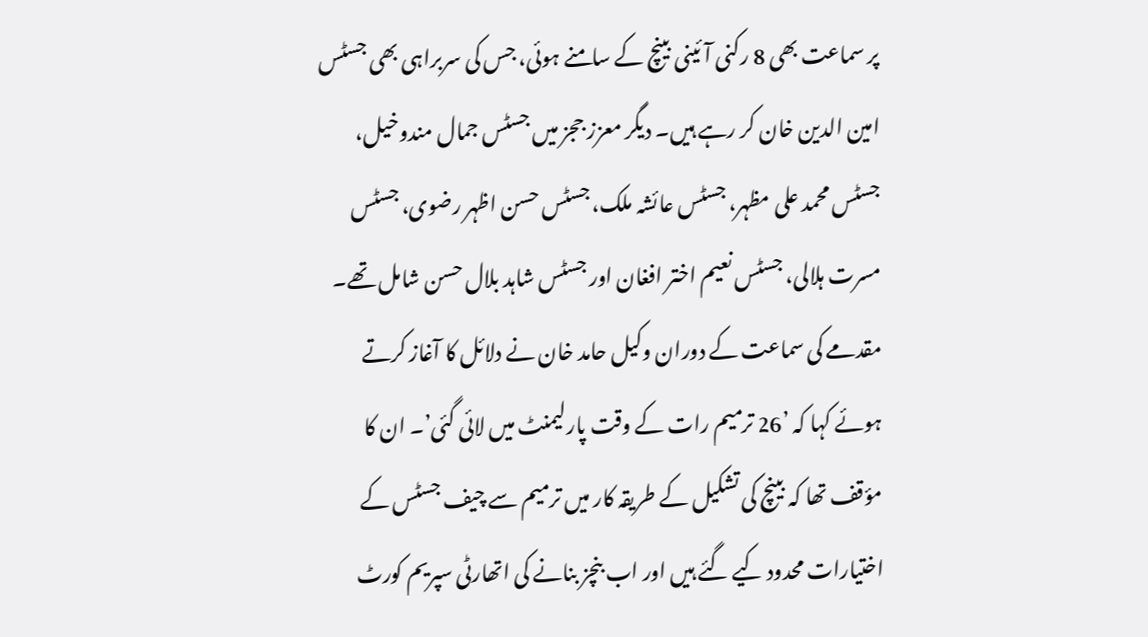پر سماعت بھی 8 رکنی آئینی بینچ کے سامنے ہوئی، جس کی سربراہی بھی جسٹس امین الدین خان کر رہے ہیں۔ دیگر معزز ججز میں جسٹس جمال مندوخیل، جسٹس محمد علی مظہر، جسٹس عائشہ ملک، جسٹس حسن اظہر رضوی، جسٹس مسرت ہلالی، جسٹس نعیم اختر افغان اور جسٹس شاہد بلال حسن شامل تھے۔
مقدمے کی سماعت کے دوران وکیل حامد خان نے دلائل کا آغاز کرتے ہوئے کہا کہ ’26 ترمیم رات کے وقت پارلیمنٹ میں لائی گئی’۔ ان کا مؤقف تھا کہ بینچ کی تشکیل کے طریقہ کار میں ترمیم سے چیف جسٹس کے اختیارات محدود کیے گئے ہیں اور اب بنچز بنانے کی اتھارٹی سپریم کورٹ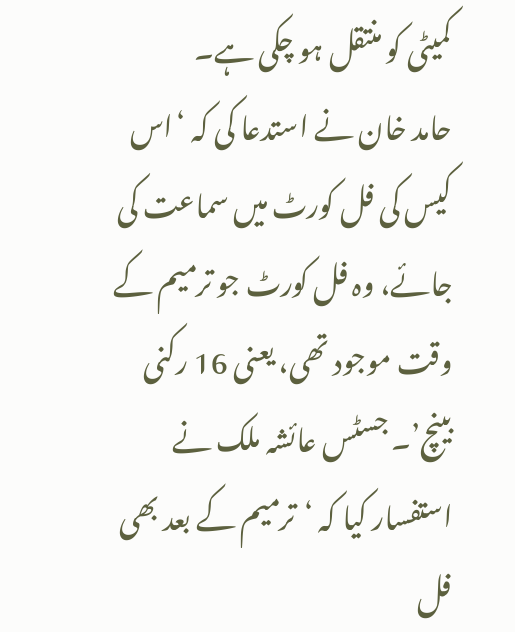کمیٹی کو منتقل ہو چکی ہے۔
حامد خان نے استدعا کی کہ ‘اس کیس کی فل کورٹ میں سماعت کی جائے، وہ فل کورٹ جو ترمیم کے وقت موجود تھی، یعنی 16 رکنی بینچ’۔ جسٹس عائشہ ملک نے استفسار کیا کہ ‘ترمیم کے بعد بھی فل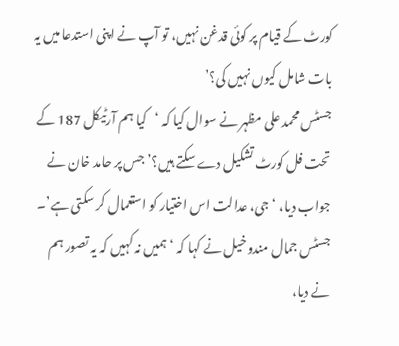کورٹ کے قیام پر کوئی قدغن نہیں، تو آپ نے اپنی استدعا میں یہ بات شامل کیوں نہیں کی؟’
جسٹس محمد علی مظہر نے سوال کیا کہ ‘کیا ہم آرٹیکل 187 کے تحت فل کورٹ تشکیل دے سکتے ہیں؟’ جس پر حامد خان نے جواب دیا، ‘جی، عدالت اس اختیار کو استعمال کر سکتی ہے’۔
جسٹس جمال مندوخیل نے کہا کہ ‘ہمیں نہ کہیں کہ یہ تصور ہم نے دیا،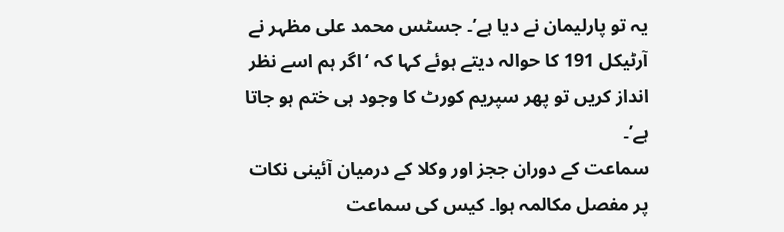یہ تو پارلیمان نے دیا ہے’۔ جسٹس محمد علی مظہر نے آرٹیکل 191 کا حوالہ دیتے ہوئے کہا کہ ‘اگر ہم اسے نظر انداز کریں تو پھر سپریم کورٹ کا وجود ہی ختم ہو جاتا ہے’۔
سماعت کے دوران ججز اور وکلا کے درمیان آئینی نکات پر مفصل مکالمہ ہوا۔ کیس کی سماعت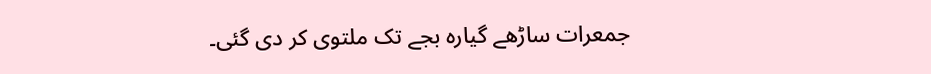جمعرات ساڑھے گیارہ بجے تک ملتوی کر دی گئی۔